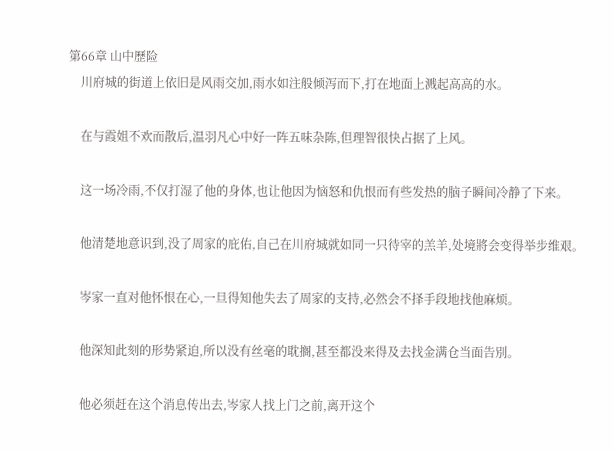第66章 山中歷险
    川府城的街道上依旧是风雨交加,雨水如注般倾泻而下,打在地面上溅起高高的水。

    在与霞姐不欢而散后,温羽凡心中好一阵五味杂陈,但理智很快占据了上风。

    这一场冷雨,不仅打湿了他的身体,也让他因为恼怒和仇恨而有些发热的脑子瞬间冷静了下来。

    他清楚地意识到,没了周家的庇佑,自己在川府城就如同一只待宰的羔羊,处境將会变得举步维艰。

    岑家一直对他怀恨在心,一旦得知他失去了周家的支持,必然会不择手段地找他麻烦。

    他深知此刻的形势紧迫,所以没有丝毫的耽搁,甚至都没来得及去找金满仓当面告別。

    他必须赶在这个消息传出去,岑家人找上门之前,离开这个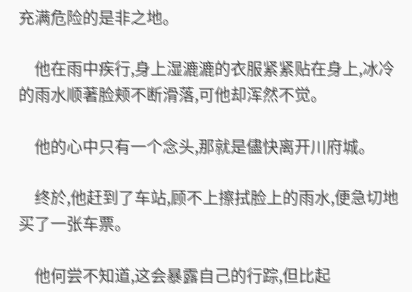充满危险的是非之地。

    他在雨中疾行,身上湿漉漉的衣服紧紧贴在身上,冰冷的雨水顺著脸颊不断滑落,可他却浑然不觉。

    他的心中只有一个念头,那就是儘快离开川府城。

    终於,他赶到了车站,顾不上擦拭脸上的雨水,便急切地买了一张车票。

    他何尝不知道,这会暴露自己的行踪,但比起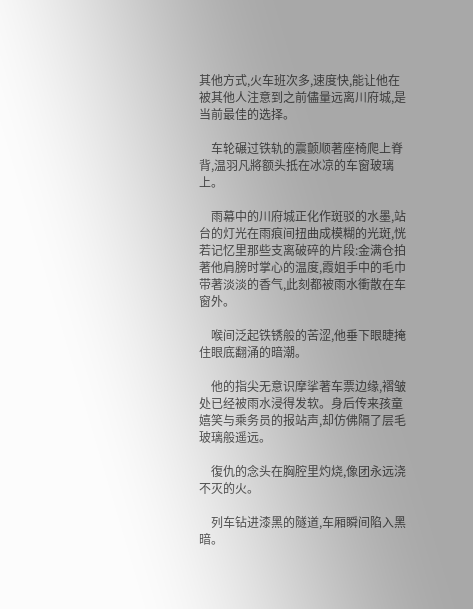其他方式,火车班次多,速度快,能让他在被其他人注意到之前儘量远离川府城,是当前最佳的选择。

    车轮碾过铁轨的震颤顺著座椅爬上脊背,温羽凡將额头抵在冰凉的车窗玻璃上。

    雨幕中的川府城正化作斑驳的水墨,站台的灯光在雨痕间扭曲成模糊的光斑,恍若记忆里那些支离破碎的片段:金满仓拍著他肩膀时掌心的温度,霞姐手中的毛巾带著淡淡的香气,此刻都被雨水衝散在车窗外。

    喉间泛起铁锈般的苦涩,他垂下眼睫掩住眼底翻涌的暗潮。

    他的指尖无意识摩挲著车票边缘,褶皱处已经被雨水浸得发软。身后传来孩童嬉笑与乘务员的报站声,却仿佛隔了层毛玻璃般遥远。

    復仇的念头在胸腔里灼烧,像团永远浇不灭的火。

    列车钻进漆黑的隧道,车厢瞬间陷入黑暗。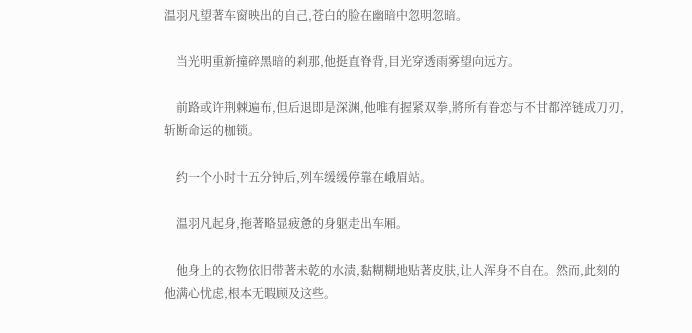温羽凡望著车窗映出的自己,苍白的脸在幽暗中忽明忽暗。

    当光明重新撞碎黑暗的剎那,他挺直脊背,目光穿透雨雾望向远方。

    前路或许荆棘遍布,但后退即是深渊,他唯有握紧双拳,將所有眷恋与不甘都淬链成刀刃,斩断命运的枷锁。

    约一个小时十五分钟后,列车缓缓停靠在峨眉站。

    温羽凡起身,拖著略显疲惫的身躯走出车厢。

    他身上的衣物依旧带著未乾的水渍,黏糊糊地贴著皮肤,让人浑身不自在。然而,此刻的他满心忧虑,根本无暇顾及这些。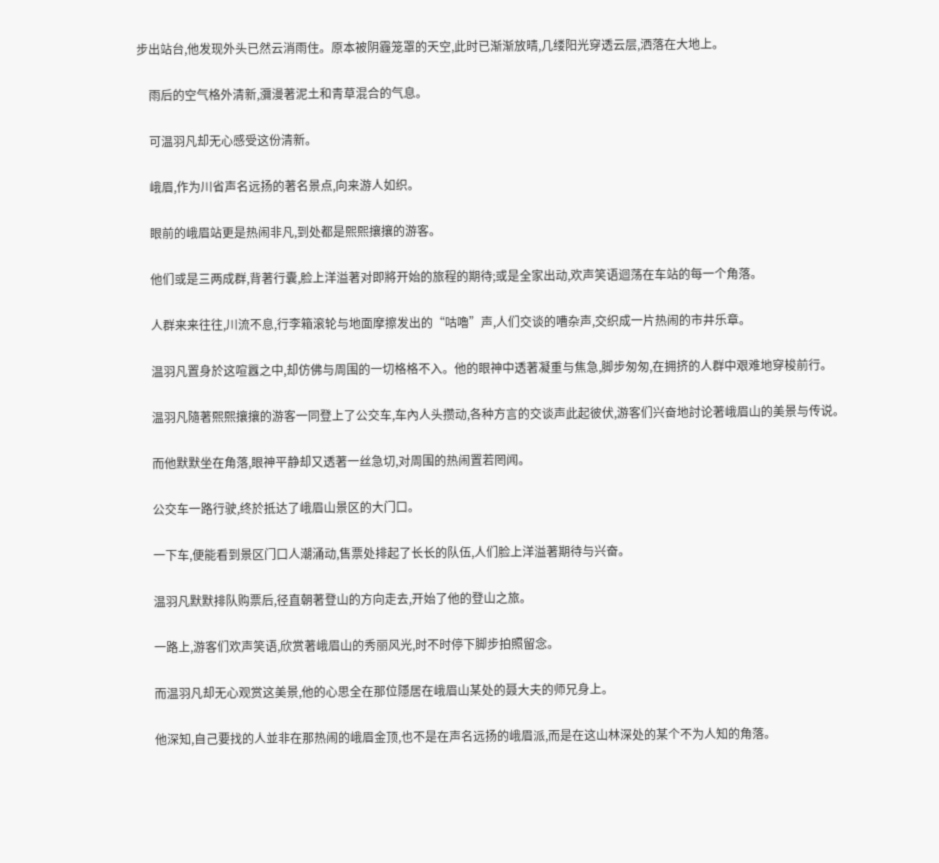步出站台,他发现外头已然云消雨住。原本被阴霾笼罩的天空,此时已渐渐放晴,几缕阳光穿透云层,洒落在大地上。

    雨后的空气格外清新,瀰漫著泥土和青草混合的气息。

    可温羽凡却无心感受这份清新。

    峨眉,作为川省声名远扬的著名景点,向来游人如织。

    眼前的峨眉站更是热闹非凡,到处都是熙熙攘攘的游客。

    他们或是三两成群,背著行囊,脸上洋溢著对即將开始的旅程的期待;或是全家出动,欢声笑语迴荡在车站的每一个角落。

    人群来来往往,川流不息,行李箱滚轮与地面摩擦发出的“咕嚕”声,人们交谈的嘈杂声,交织成一片热闹的市井乐章。

    温羽凡置身於这喧囂之中,却仿佛与周围的一切格格不入。他的眼神中透著凝重与焦急,脚步匆匆,在拥挤的人群中艰难地穿梭前行。

    温羽凡隨著熙熙攘攘的游客一同登上了公交车,车內人头攒动,各种方言的交谈声此起彼伏,游客们兴奋地討论著峨眉山的美景与传说。

    而他默默坐在角落,眼神平静却又透著一丝急切,对周围的热闹置若罔闻。

    公交车一路行驶,终於抵达了峨眉山景区的大门口。

    一下车,便能看到景区门口人潮涌动,售票处排起了长长的队伍,人们脸上洋溢著期待与兴奋。

    温羽凡默默排队购票后,径直朝著登山的方向走去,开始了他的登山之旅。

    一路上,游客们欢声笑语,欣赏著峨眉山的秀丽风光,时不时停下脚步拍照留念。

    而温羽凡却无心观赏这美景,他的心思全在那位隱居在峨眉山某处的聂大夫的师兄身上。

    他深知,自己要找的人並非在那热闹的峨眉金顶,也不是在声名远扬的峨眉派,而是在这山林深处的某个不为人知的角落。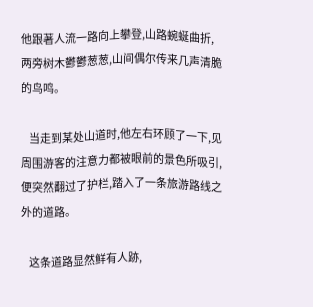他跟著人流一路向上攀登,山路蜿蜒曲折,两旁树木鬱鬱葱葱,山间偶尔传来几声清脆的鸟鸣。

    当走到某处山道时,他左右环顾了一下,见周围游客的注意力都被眼前的景色所吸引,便突然翻过了护栏,踏入了一条旅游路线之外的道路。

    这条道路显然鲜有人跡,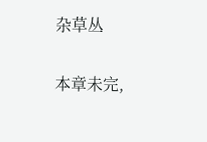杂草丛

本章未完,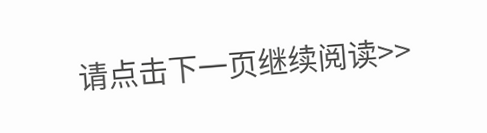请点击下一页继续阅读>>